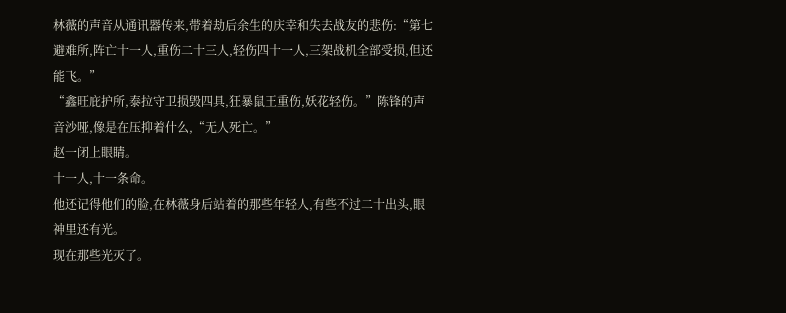林薇的声音从通讯器传来,带着劫后余生的庆幸和失去战友的悲伤:“第七避难所,阵亡十一人,重伤二十三人,轻伤四十一人,三架战机全部受损,但还能飞。”
“鑫旺庇护所,泰拉守卫损毁四具,狂暴鼠王重伤,妖花轻伤。”陈锋的声音沙哑,像是在压抑着什么,“无人死亡。”
赵一闭上眼睛。
十一人,十一条命。
他还记得他们的脸,在林薇身后站着的那些年轻人,有些不过二十出头,眼神里还有光。
现在那些光灭了。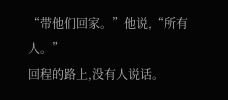“带他们回家。”他说,“所有人。”
回程的路上,没有人说话。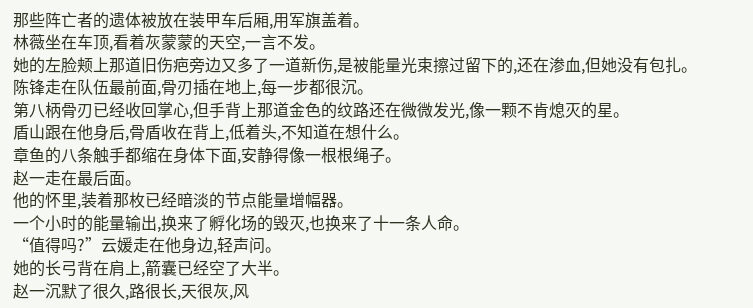那些阵亡者的遗体被放在装甲车后厢,用军旗盖着。
林薇坐在车顶,看着灰蒙蒙的天空,一言不发。
她的左脸颊上那道旧伤疤旁边又多了一道新伤,是被能量光束擦过留下的,还在渗血,但她没有包扎。
陈锋走在队伍最前面,骨刃插在地上,每一步都很沉。
第八柄骨刃已经收回掌心,但手背上那道金色的纹路还在微微发光,像一颗不肯熄灭的星。
盾山跟在他身后,骨盾收在背上,低着头,不知道在想什么。
章鱼的八条触手都缩在身体下面,安静得像一根根绳子。
赵一走在最后面。
他的怀里,装着那枚已经暗淡的节点能量增幅器。
一个小时的能量输出,换来了孵化场的毁灭,也换来了十一条人命。
“值得吗?”云媛走在他身边,轻声问。
她的长弓背在肩上,箭囊已经空了大半。
赵一沉默了很久,路很长,天很灰,风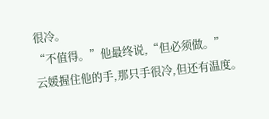很冷。
“不值得。”他最终说,“但必须做。”
云媛握住他的手,那只手很冷,但还有温度。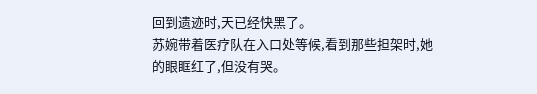回到遗迹时,天已经快黑了。
苏婉带着医疗队在入口处等候,看到那些担架时,她的眼眶红了,但没有哭。